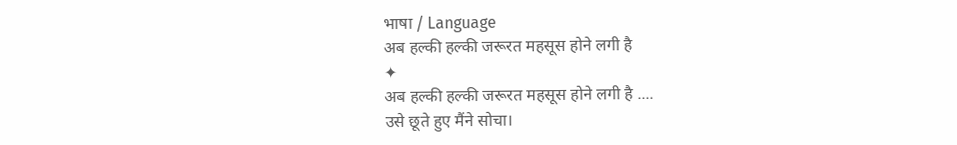भाषा / Language
अब हल्की हल्की जरूरत महसूस होने लगी है
✦
अब हल्की हल्की जरूरत महसूस होने लगी है ....
उसे छूते हुए मैंने सोचा।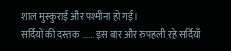शाल मुस्कुराई और पश्मीना हो गई।
सर्दियों की दस्तक ...... इस बार और रुपहली रहे सर्दियाँ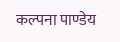कल्पना पाण्डेय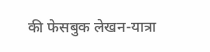की फेसबुक लेखन-यात्रा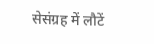सेसंग्रह में लौटें